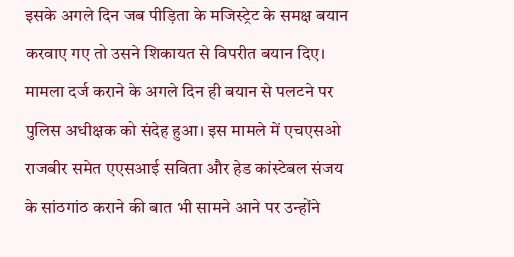इसके अगले दिन जब पीड़िता के मजिस्ट्रेट के समक्ष बयान करवाए गए तो उसने शिकायत से विपरीत बयान दिए। मामला दर्ज कराने के अगले दिन ही बयान से पलटने पर पुलिस अधीक्षक को संदेह हुआ। इस मामले में एचएसओ राजबीर समेत एएसआई सविता और हेड कांस्टेबल संजय के सांठगांठ कराने की बात भी सामने आने पर उन्होंने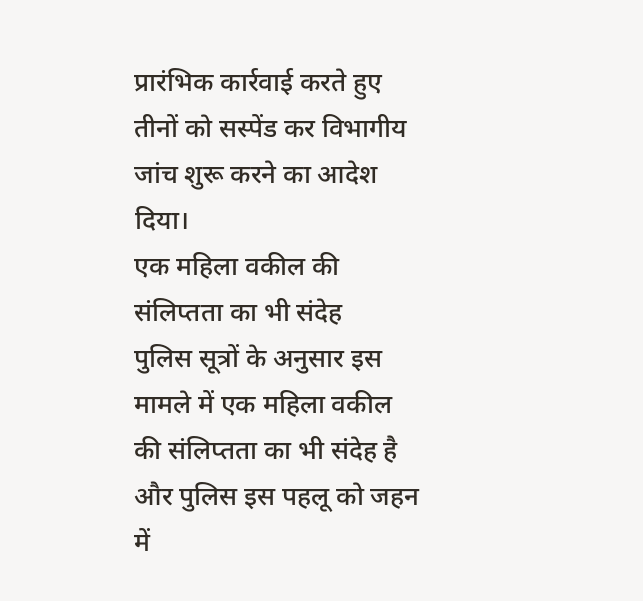प्रारंभिक कार्रवाई करते हुए तीनों को सस्पेंड कर विभागीय जांच शुरू करने का आदेश दिया।
एक महिला वकील की संलिप्तता का भी संदेह
पुलिस सूत्रों के अनुसार इस मामले में एक महिला वकील की संलिप्तता का भी संदेह है और पुलिस इस पहलू को जहन में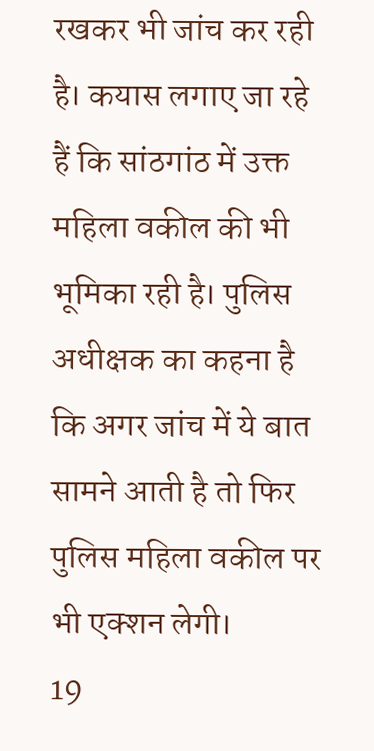रखकर भी जांच कर रही है। कयास लगाए जा रहे हैं कि सांठगांठ में उक्त महिला वकील की भी भूमिका रही है। पुलिस अधीक्षक का कहना है कि अगर जांच में ये बात सामने आती है तो फिर पुलिस महिला वकील पर भी एक्शन लेगी।
19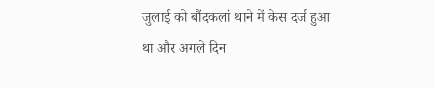जुलाई को बौंदकलां थाने में केस दर्ज हुआ था और अगले दिन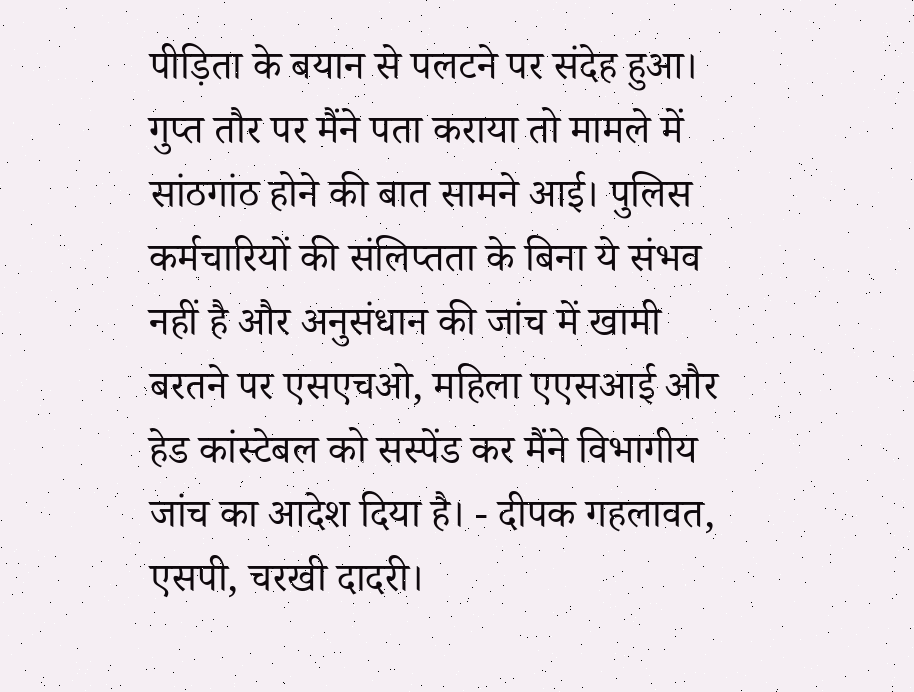पीड़िता के बयान से पलटने पर संदेह हुआ। गुप्त तौर पर मैंने पता कराया तो मामले में सांठगांठ होने की बात सामने आई। पुलिस कर्मचारियों की संलिप्तता के बिना ये संभव नहीं है और अनुसंधान की जांच में खामी बरतने पर एसएचओ, महिला एएसआई और हेड कांस्टेबल को सस्पेंड कर मैंने विभागीय जांच का आदेश दिया है। - दीपक गहलावत, एसपी, चरखी दादरी।